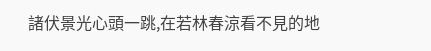諸伏景光心頭一跳,在若林春涼看不見的地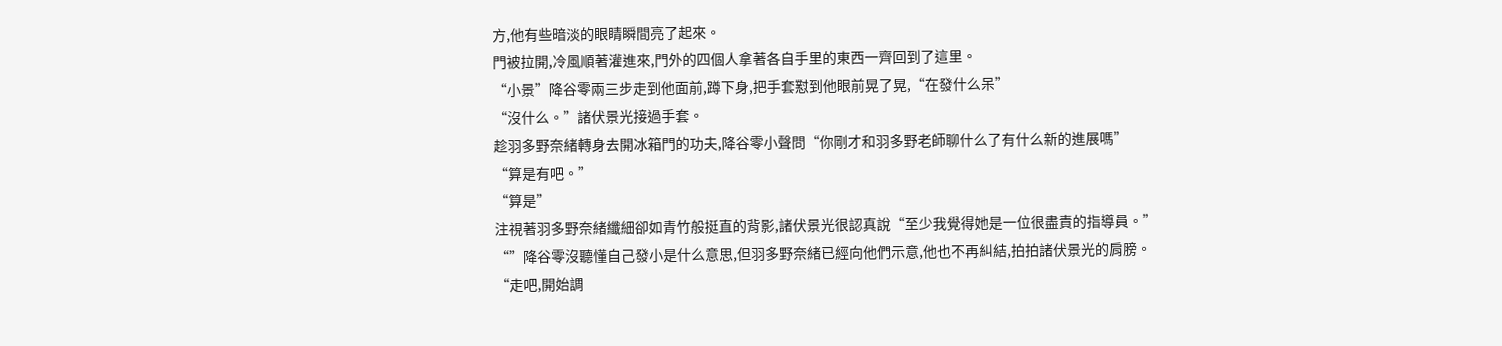方,他有些暗淡的眼睛瞬間亮了起來。
門被拉開,冷風順著灌進來,門外的四個人拿著各自手里的東西一齊回到了這里。
“小景”降谷零兩三步走到他面前,蹲下身,把手套懟到他眼前晃了晃,“在發什么呆”
“沒什么。”諸伏景光接過手套。
趁羽多野奈緒轉身去開冰箱門的功夫,降谷零小聲問“你剛才和羽多野老師聊什么了有什么新的進展嗎”
“算是有吧。”
“算是”
注視著羽多野奈緒纖細卻如青竹般挺直的背影,諸伏景光很認真說“至少我覺得她是一位很盡責的指導員。”
“”降谷零沒聽懂自己發小是什么意思,但羽多野奈緒已經向他們示意,他也不再糾結,拍拍諸伏景光的肩膀。
“走吧,開始調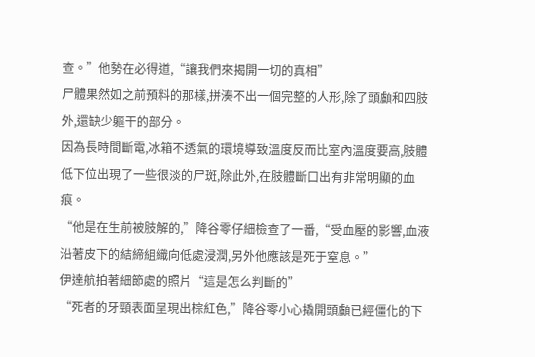查。”他勢在必得道,“讓我們來揭開一切的真相”
尸體果然如之前預料的那樣,拼湊不出一個完整的人形,除了頭顱和四肢外,還缺少軀干的部分。
因為長時間斷電,冰箱不透氣的環境導致溫度反而比室內溫度要高,肢體低下位出現了一些很淡的尸斑,除此外,在肢體斷口出有非常明顯的血痕。
“他是在生前被肢解的,”降谷零仔細檢查了一番,“受血壓的影響,血液沿著皮下的結締組織向低處浸潤,另外他應該是死于窒息。”
伊達航拍著細節處的照片“這是怎么判斷的”
“死者的牙頸表面呈現出棕紅色,”降谷零小心撬開頭顱已經僵化的下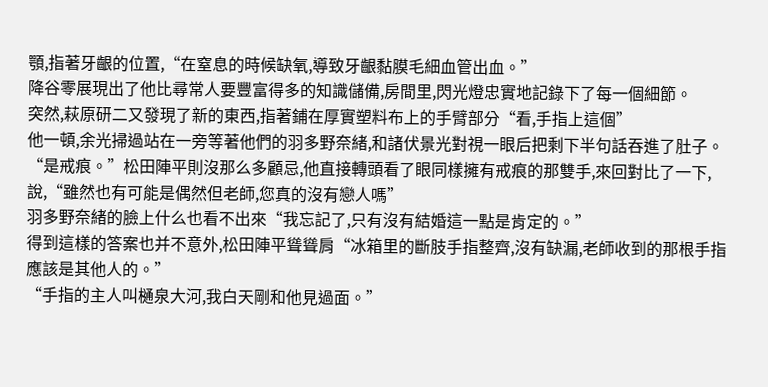顎,指著牙齦的位置,“在窒息的時候缺氧,導致牙齦黏膜毛細血管出血。”
降谷零展現出了他比尋常人要豐富得多的知識儲備,房間里,閃光燈忠實地記錄下了每一個細節。
突然,萩原研二又發現了新的東西,指著鋪在厚實塑料布上的手臂部分“看,手指上這個”
他一頓,余光掃過站在一旁等著他們的羽多野奈緒,和諸伏景光對視一眼后把剩下半句話吞進了肚子。
“是戒痕。”松田陣平則沒那么多顧忌,他直接轉頭看了眼同樣擁有戒痕的那雙手,來回對比了一下,說,“雖然也有可能是偶然但老師,您真的沒有戀人嗎”
羽多野奈緒的臉上什么也看不出來“我忘記了,只有沒有結婚這一點是肯定的。”
得到這樣的答案也并不意外,松田陣平聳聳肩“冰箱里的斷肢手指整齊,沒有缺漏,老師收到的那根手指應該是其他人的。”
“手指的主人叫樋泉大河,我白天剛和他見過面。”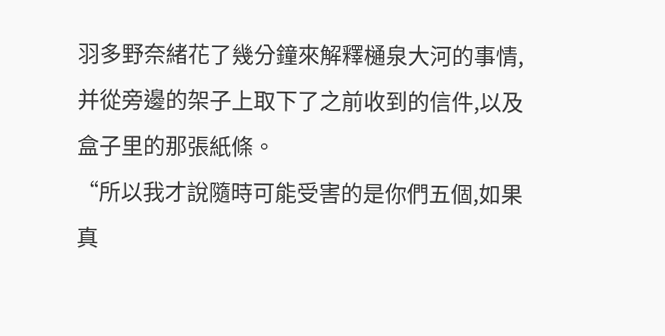羽多野奈緒花了幾分鐘來解釋樋泉大河的事情,并從旁邊的架子上取下了之前收到的信件,以及盒子里的那張紙條。
“所以我才說隨時可能受害的是你們五個,如果真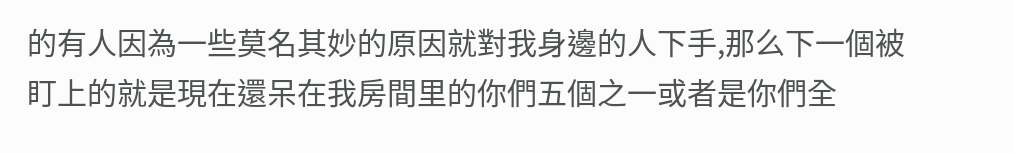的有人因為一些莫名其妙的原因就對我身邊的人下手,那么下一個被盯上的就是現在還呆在我房間里的你們五個之一或者是你們全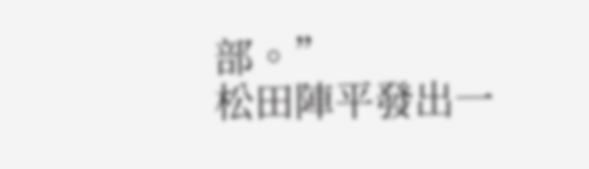部。”
松田陣平發出一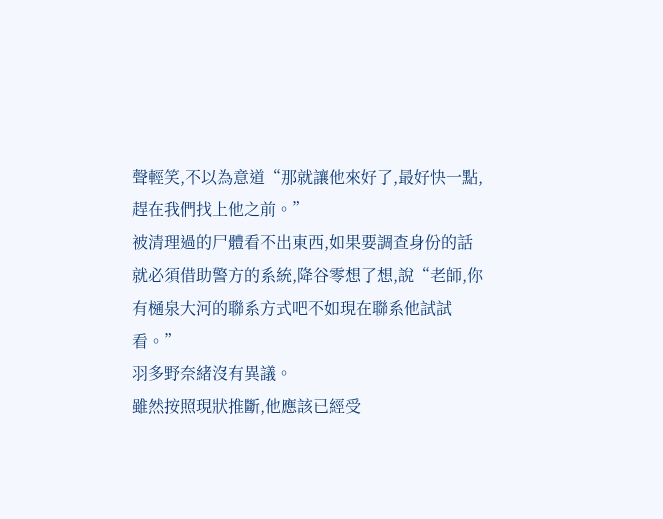聲輕笑,不以為意道“那就讓他來好了,最好快一點,趕在我們找上他之前。”
被清理過的尸體看不出東西,如果要調查身份的話就必須借助警方的系統,降谷零想了想,說“老師,你有樋泉大河的聯系方式吧不如現在聯系他試試看。”
羽多野奈緒沒有異議。
雖然按照現狀推斷,他應該已經受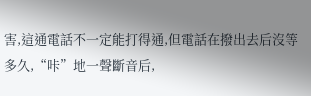害,這通電話不一定能打得通,但電話在撥出去后沒等多久,“咔”地一聲斷音后,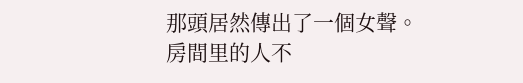那頭居然傳出了一個女聲。
房間里的人不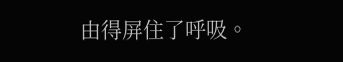由得屏住了呼吸。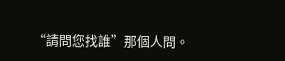“請問您找誰”那個人問。